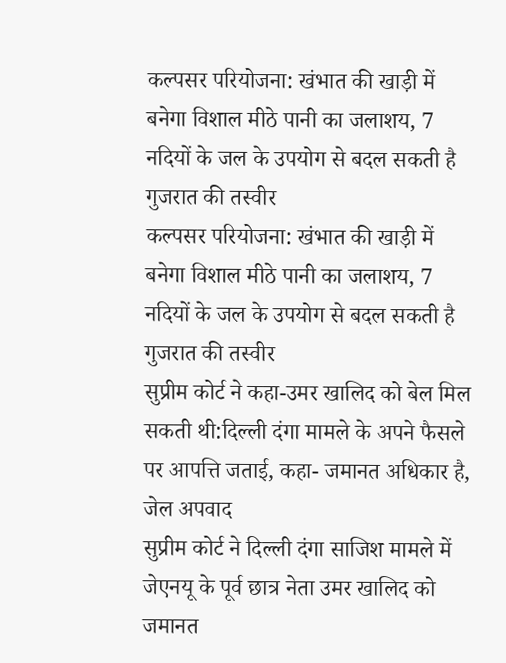कल्पसर परियोजना: खंभात की खाड़ी में बनेगा विशाल मीठे पानी का जलाशय, 7 नदियों के जल के उपयोग से बदल सकती है गुजरात की तस्वीर
कल्पसर परियोजना: खंभात की खाड़ी में बनेगा विशाल मीठे पानी का जलाशय, 7 नदियों के जल के उपयोग से बदल सकती है गुजरात की तस्वीर
सुप्रीम कोर्ट ने कहा-उमर खालिद को बेल मिल सकती थी:दिल्ली दंगा मामले के अपने फैसले पर आपत्ति जताई, कहा- जमानत अधिकार है, जेल अपवाद
सुप्रीम कोर्ट ने दिल्ली दंगा साजिश मामले में जेएनयू के पूर्व छात्र नेता उमर खालिद को जमानत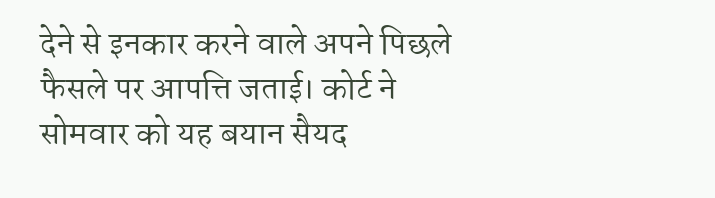देने से इनकार करने वाले अपने पिछले फैसले पर आपत्ति जताई। कोर्ट ने सोमवार को यह बयान सैयद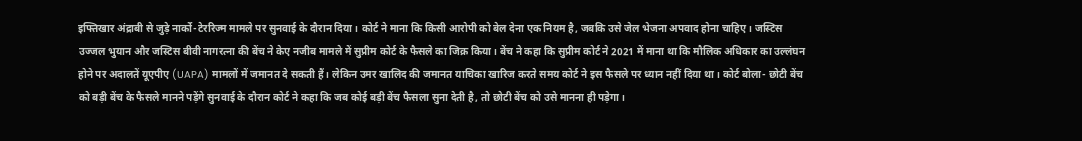इफ्तिखार अंद्राबी से जुड़े नार्को-टेररिज्म मामले पर सुनवाई के दौरान दिया। कोर्ट ने माना कि किसी आरोपी को बेल देना एक नियम है, जबकि उसे जेल भेजना अपवाद होना चाहिए। जस्टिस उज्जल भुयान और जस्टिस बीवी नागरत्ना की बेंच ने केए नजीब मामले में सुप्रीम कोर्ट के फैसले का जिक्र किया। बेंच ने कहा कि सुप्रीम कोर्ट ने 2021 में माना था कि मौलिक अधिकार का उल्लंघन होने पर अदालतें यूएपीए (UAPA) मामलों में जमानत दे सकती हैं। लेकिन उमर खालिद की जमानत याचिका खारिज करते समय कोर्ट ने इस फैसले पर ध्यान नहीं दिया था। कोर्ट बोला- छोटी बेंच को बड़ी बेंच के फैसले मानने पड़ेंगे सुनवाई के दौरान कोर्ट ने कहा कि जब कोई बड़ी बेंच फैसला सुना देती है, तो छोटी बेंच को उसे मानना ही पड़ेगा।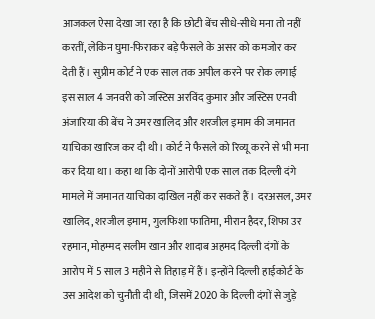आजकल ऐसा देखा जा रहा है कि छोटी बेंच सीधे-सीधे मना तो नहीं करतीं, लेकिन घुमा-फिराकर बड़े फैसले के असर को कमजोर कर देती हैं। सुप्रीम कोर्ट ने एक साल तक अपील करने पर रोक लगाई इस साल 4 जनवरी को जस्टिस अरविंद कुमार और जस्टिस एनवी अंजारिया की बेंच ने उमर खालिद और शरजील इमाम की जमानत याचिका खारिज कर दी थी। कोर्ट ने फैसले को रिव्यू करने से भी मना कर दिया था। कहा था कि दोनों आरोपी एक साल तक दिल्ली दंगे मामले में जमानत याचिका दाखिल नहीं कर सकते हैं। दरअसल, उमर खालिद, शरजील इमाम, गुलफिशा फातिमा, मीरान हैदर, शिफा उर रहमान, मोहम्मद सलीम खान और शादाब अहमद दिल्ली दंगों के आरोप में 5 साल 3 महीने से तिहाड़ में हैं। इन्होंने दिल्ली हाईकोर्ट के उस आदेश को चुनौती दी थी, जिसमें 2020 के दिल्ली दंगों से जुड़े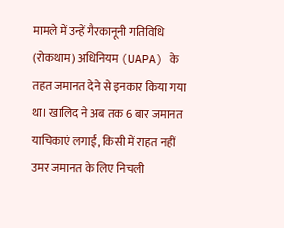मामले में उन्हें गैरकानूनी गतिविधि (रोकथाम) अधिनियम (UAPA) के तहत जमानत देने से इनकार किया गया था। खालिद ने अब तक 6 बार जमानत याचिकाएं लगाईं, किसी में राहत नहीं उमर जमानत के लिए निचली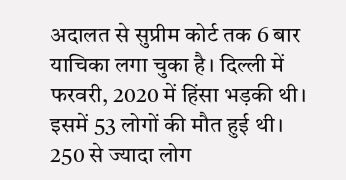अदालत से सुप्रीम कोर्ट तक 6 बार याचिका लगा चुका है। दिल्ली में फरवरी, 2020 में हिंसा भड़की थी। इसमें 53 लोगों की मौत हुई थी। 250 से ज्यादा लोग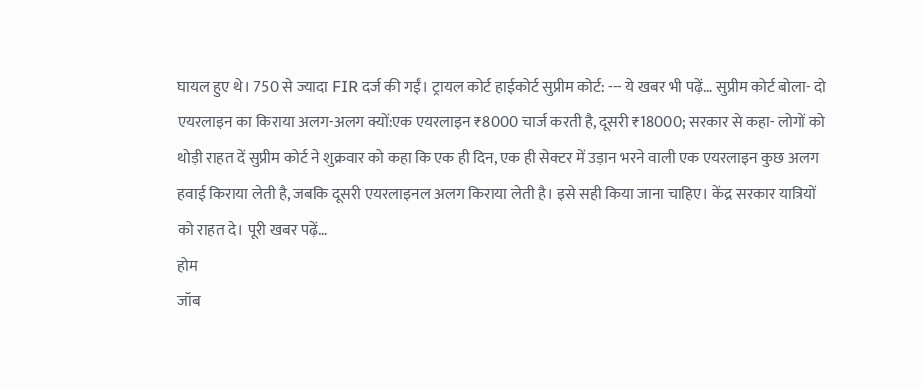घायल हुए थे। 750 से ज्यादा FIR दर्ज की गईं। ट्रायल कोर्ट हाईकोर्ट सुप्रीम कोर्ट: --- ये खबर भी पढ़ें… सुप्रीम कोर्ट बोला- दो एयरलाइन का किराया अलग-अलग क्यों:एक एयरलाइन ₹8000 चार्ज करती है, दूसरी ₹18000; सरकार से कहा- लोगों को थोड़ी राहत दें सुप्रीम कोर्ट ने शुक्रवार को कहा कि एक ही दिन, एक ही सेक्टर में उड़ान भरने वाली एक एयरलाइन कुछ अलग हवाई किराया लेती है, जबकि दूसरी एयरलाइनल अलग किराया लेती है। इसे सही किया जाना चाहिए। केंद्र सरकार यात्रियों को राहत दे। पूरी खबर पढ़ें…
होम
जॉब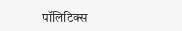पॉलिटिक्स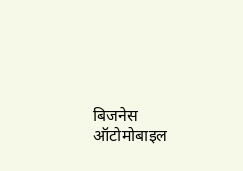बिजनेस
ऑटोमोबाइल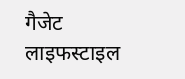गैजेट
लाइफस्टाइल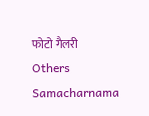फोटो गैलरी
Others
Samacharnama